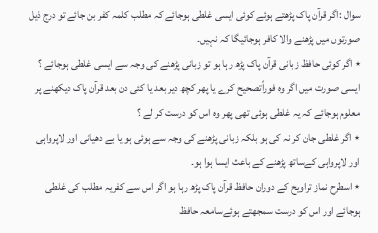سوال :اگر قرآن پاک پڑھتے ہوئے کوئی ایسی غلطی ہوجائے کہ مطلب کلمہ کفر بن جائے تو درج ذیل صورتوں میں پڑھنے والا کافر ہوجائیگا کہ نہیں۔
٭ اگر کوئی حافظ زبانی قرآن پاک پڑھ رہا ہو تو زبانی پڑھنے کی وجہ سے ایسی غلطی ہوجائے ؟ ایسی صورت میں اگر وہ فوراًتصحیح کرے یا پھر کچھ دیر بعد یا کئی دن بعد قرآن پاک دیکھنے پر معلوم ہوجائے کہ یہ غلطی ہوئی تھی پھر وہ اس کو درست کر لے ؟
٭ اگر غلطی جان کر نہ کی ہو بلکہ زبانی پڑھنے کی وجہ سے ہوئی ہو یا بے دھیانی اور لاپرواہی اور لاپرواہی کےساتھ پڑھنے کے باعث ایسا ہوا ہو۔
٭ اسطرح نماز تراویح کے دوران حافظ قرآن پاک پڑھ رہا ہو اگر اس سے کفریہ مطلب کی غلطی ہوجائے اور اس کو درست سمجھتے ہوئےسامعہ حافظ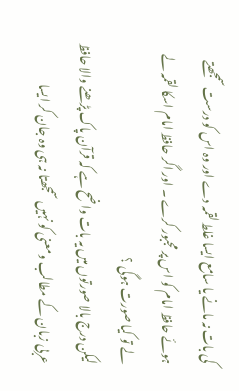کی بات نہ مانے یا سامع ایسا غلط لقمہ دے اور وہ اس کو درست سمجھتے ہوئے حافظ امام کو اس پر مجبور کرے ۔ اور اگر حافظ امام اسکا لقمہ لے لے تو کیا صورت ہوگی ؟
لیکن درج بالا صورتوں میں یہ بات واضح ہے کہ قرآن پاک پڑھنے والا حافظ عربی زبان کے مطالب ومعنی کو نہیں سمجھتا نہ ہی وہ جان کر ایسا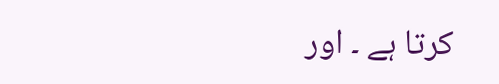کرتا ہے ۔ اور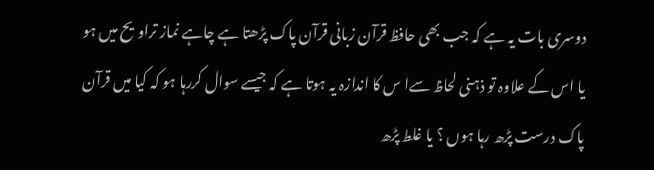دوسری بات یہ ہے کہ جب بھی حافظ قرآن زبانی قرآن پاک پڑھتا ہے چاہے نماز تراویح میں ہو یا اس کے علاوہ تو ذہنی لحاظ سےا س کا اندازہ یہ ہوتا ہے کہ جیسے سوال کررہا ہو کہ کیا میں قرآن پاک درست پڑھ رہا ہوں ؟ یا غلط پڑھ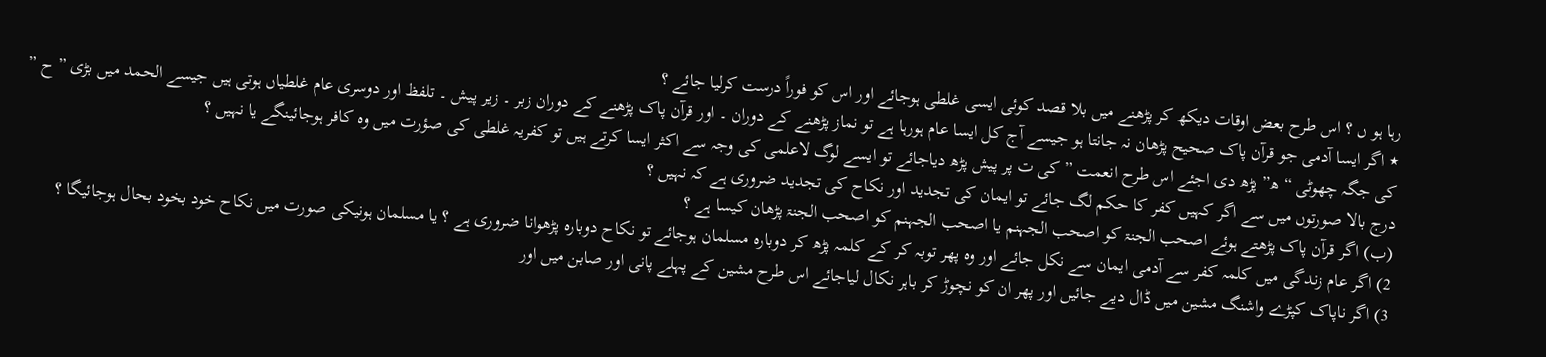رہا ہو ں ؟ اس طرح بعض اوقات دیکھ کر پڑھنے میں بلا قصد کوئی ایسی غلطی ہوجائے اور اس کو فوراً درست کرلیا جائے ؟
٭ اگر ایسا آدمی جو قرآن پاک صحیح پڑھان نہ جانتا ہو جیسے آج کل ایسا عام ہورہا ہے تو نماز پڑھنے کے دوران ۔ اور قرآن پاک پڑھنے کے دوران زبر ۔ زیر پیش ۔ تلفظ اور دوسری عام غلطیاں ہوتی ہیں جیسے الحمد میں بڑی ” ح ” کی جگہ چھوٹی “ھ” پڑھ دی اجئے اس طرح انعمت ” کی ت پر پیش پڑھ دیاجائے تو ایسے لوگ لاعلمی کی وجہ سے اکثر ایسا کرتے ہیں تو کفریہ غلطی کی صؤرت میں وہ کافر ہوجائینگے یا نہیں ؟
درج بالا صورتوں میں سے اگر کہیں کفر کا حکم لگ جائے تو ایمان کی تجدید اور نکاح کی تجدید ضروری ہے کہ نہیں ؟
(ب) اگر قرآن پاک پڑھتے ہوئے اصحب الجنۃ کو اصحب الجہنم یا اصحب الجہنم کو اصحب الجنۃ پڑھان کیسا ہے ؟
2) اگر عام زندگی میں کلمہ کفر سے آدمی ایمان سے نکل جائے اور وہ پھر توبہ کر کے کلمہ پڑھ کر دوبارہ مسلمان ہوجائے تو نکاح دوبارہ پڑھوانا ضروری ہے ؟ یا مسلمان ہونیکی صورت میں نکاح خود بخود بحال ہوجائیگا ؟
3) اگر ناپاک کپڑے واشنگ مشین میں ڈال دیے جائیں اور پھر ان کو نچوڑ کر باہر نکال لیاجائے اس طرح مشین کے پہلے پانی اور صابن میں اور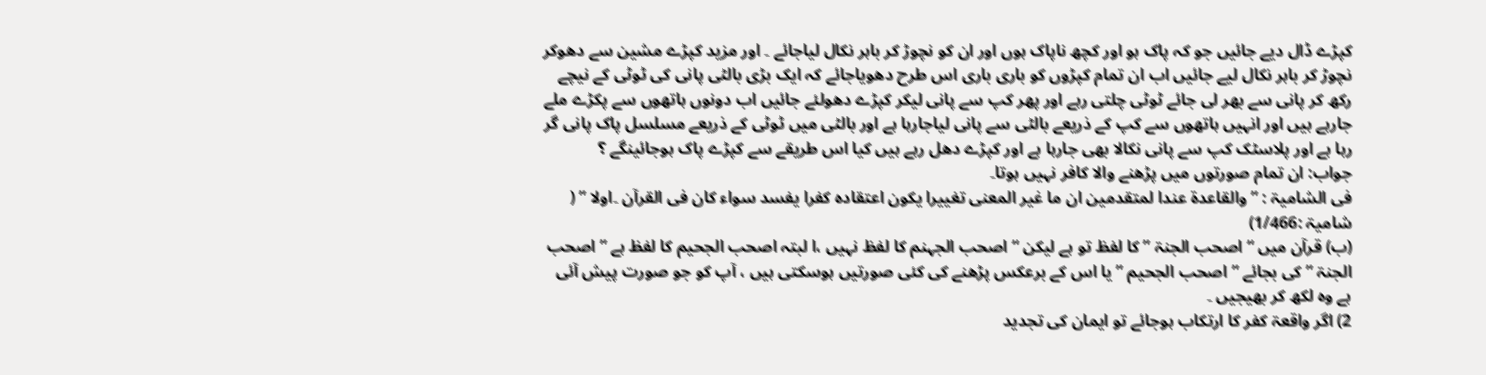کپڑے ڈال دیے جائیں جو کہ پاک ہو اور کچھ ناپاک ہوں اور ان کو نچوڑ کر باہر نکال لیاجائے ۔ اور مزید کپڑے مشین سے دھوکر نچوڑ کر باہر نکال لیے جائیں اب ان تمام کپڑوں کو باری باری اس طرح دھویاجائے کہ ایک بڑی بالٹی پانی کی ٹوٹی کے نیچے رکھ کر پانی سے بھر لی جائے ٹوٹی چلتی رہے اور پھر کپ سے پانی لیکر کپڑے دھولئے جائیں اب دونوں ہاتھوں سے پکڑے ملے جارہے ہیں اور انہیں ہاتھوں سے کپ کے ذریعے بالٹی سے پانی لیاجارہا ہے اور بالٹی میں ٹوٹی کے ذریعے مسلسل پاک پانی گر رہا ہے اور پلاسٹک کپ سے پانی نکالا بھی جارہا ہے اور کپڑے دھل رہے ہیں کیا اس طریقے سے کپڑے پاک ہوجائینگے ؟
جواب: ان تمام صورتوں میں پڑھنے والا کافر نہیں ہوتا۔
فی الشامیۃ : ” والقاعدۃ عندا لمتقدمین ان ما غیر المعنی تغییرا یکون اعتقادہ کفرا یفسد سواء کان فی القرآن ۔اولا ” ( شامیۃ :1/466)
(ب) قرآن میں “اصحب الجنۃ ” کا لفظ تو ہے لیکن “اصحب الجہنم کا لفظ نہیں ،ا لبتہ اصحب الجحیم کا لفظ ہے ” اصحب الجنۃ ” کی بجائے ” اصحب الجحیم ” یا اس کے برعکس پڑھنے کی کئی صورتیں ہوسکتی ہیں ، آپ کو جو صورت پیش آئی ہے وہ لکھ کر بھیجیں ۔
2) اگر واقعۃ کفر کا ارتکاب ہوجائے تو ایمان کی تجدید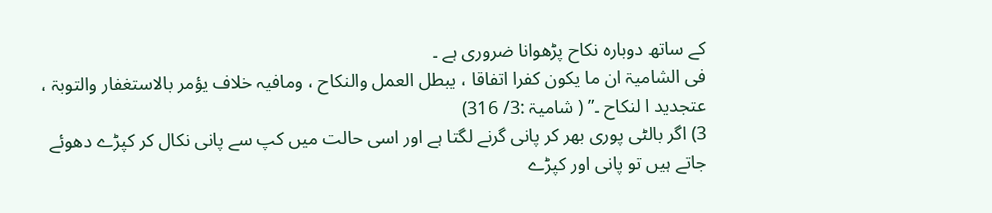کے ساتھ دوبارہ نکاح پڑھوانا ضروری ہے ۔
فی الشامیۃ ان ما یکون کفرا اتفاقا ، یبطل العمل والنکاح ، ومافیہ خلاف یؤمر بالاستغفار والتوبۃ ، عتجدید ا لنکاح ۔” ( شامیۃ :3/ 316)
3) اگر بالٹی پوری بھر کر پانی گرنے لگتا ہے اور اسی حالت میں کپ سے پانی نکال کر کپڑے دھوئے جاتے ہیں تو پانی اور کپڑے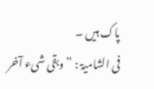پاک ہیں ۔
فی الشامیۃ : ” وبقی شیء آخر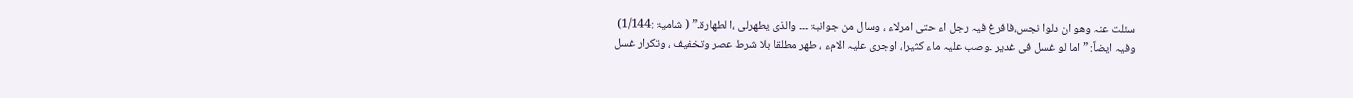سئلت عنہ وھو ان دلوا نجس،فافرغ فیہ رجل اء حتی امرلاء ، وسال من جوانبۃ ۔۔۔ والذی یطھرلی ،ا لطھارۃ۔” ( شامیۃ :1/144)
وفیہ ایضاً: ” اما لو غسل فی غدیر ۔وصب علیہ ماء کثیرا، اوجری علیہ الامء ، طھر مطلقا بلا شرط عصر وتخفیف ، وتکرار غسل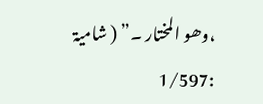،وھو المختار ۔” ( شامیۃ :1/597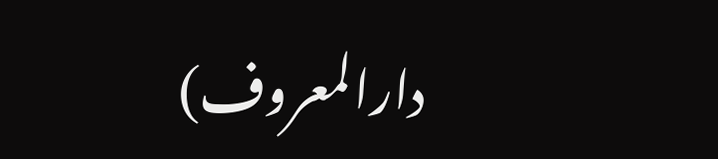دارالمعروف)